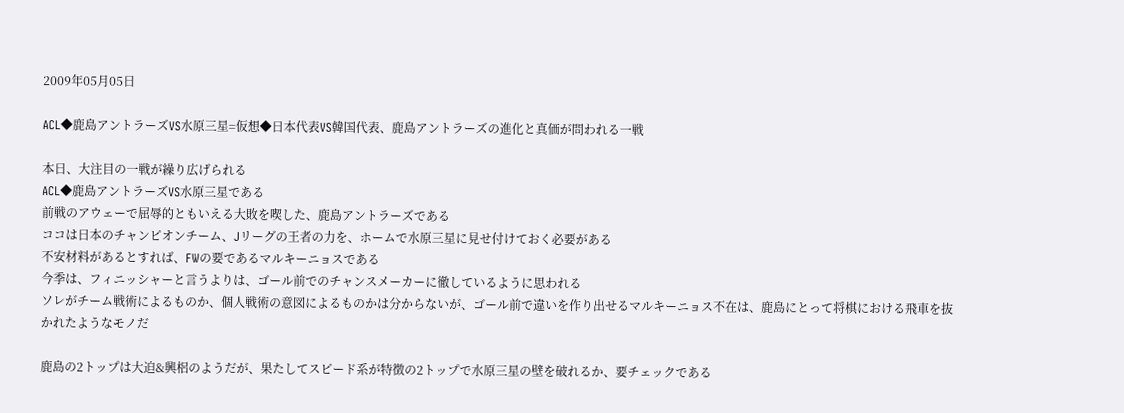2009年05月05日

ACL◆鹿島アントラーズVS水原三星=仮想◆日本代表VS韓国代表、鹿島アントラーズの進化と真価が問われる一戦

本日、大注目の一戦が繰り広げられる
ACL◆鹿島アントラーズVS水原三星である
前戦のアウェーで屈辱的ともいえる大敗を喫した、鹿島アントラーズである
ココは日本のチャンピオンチーム、Jリーグの王者の力を、ホームで水原三星に見せ付けておく必要がある
不安材料があるとすれば、FWの要であるマルキーニョスである
今季は、フィニッシャーと言うよりは、ゴール前でのチャンスメーカーに徹しているように思われる
ソレがチーム戦術によるものか、個人戦術の意図によるものかは分からないが、ゴール前で違いを作り出せるマルキーニョス不在は、鹿島にとって将棋における飛車を抜かれたようなモノだ

鹿島の2トップは大迫&興梠のようだが、果たしてスピード系が特徴の2トップで水原三星の壁を破れるか、要チェックである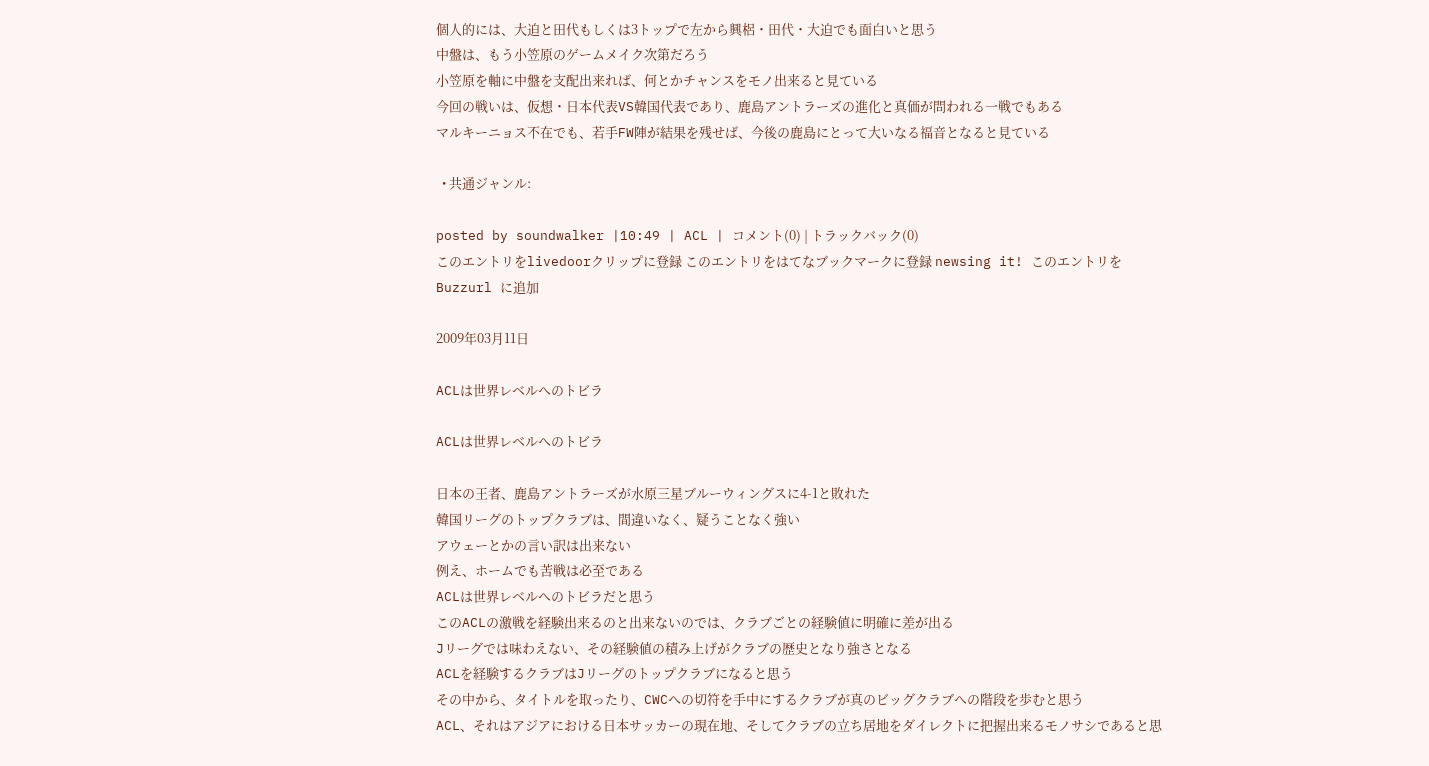個人的には、大迫と田代もしくは3トップで左から興梠・田代・大迫でも面白いと思う
中盤は、もう小笠原のゲームメイク次第だろう
小笠原を軸に中盤を支配出来れば、何とかチャンスをモノ出来ると見ている
今回の戦いは、仮想・日本代表VS韓国代表であり、鹿島アントラーズの進化と真価が問われる一戦でもある
マルキーニョス不在でも、若手FW陣が結果を残せば、今後の鹿島にとって大いなる福音となると見ている

  • 共通ジャンル:

posted by soundwalker |10:49 | ACL | コメント(0) | トラックバック(0)
このエントリをlivedoorクリップに登録 このエントリをはてなブックマークに登録 newsing it! このエントリを Buzzurl に追加

2009年03月11日

ACLは世界レベルへのトビラ

ACLは世界レベルへのトビラ

日本の王者、鹿島アントラーズが水原三星ブルーウィングスに4-1と敗れた
韓国リーグのトップクラブは、間違いなく、疑うことなく強い
アウェーとかの言い訳は出来ない
例え、ホームでも苦戦は必至である
ACLは世界レベルへのトビラだと思う
このACLの激戦を経験出来るのと出来ないのでは、クラブごとの経験値に明確に差が出る
Jリーグでは味わえない、その経験値の積み上げがクラブの歴史となり強さとなる
ACLを経験するクラブはJリーグのトップクラブになると思う
その中から、タイトルを取ったり、CWCへの切符を手中にするクラブが真のビッグクラブへの階段を歩むと思う
ACL、それはアジアにおける日本サッカーの現在地、そしてクラブの立ち居地をダイレクトに把握出来るモノサシであると思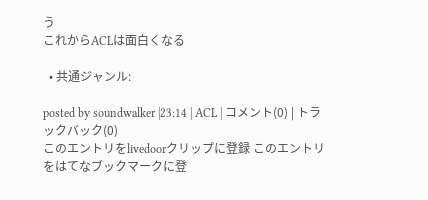う
これからACLは面白くなる

  • 共通ジャンル:

posted by soundwalker |23:14 | ACL | コメント(0) | トラックバック(0)
このエントリをlivedoorクリップに登録 このエントリをはてなブックマークに登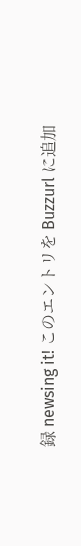録 newsing it! このエントリを Buzzurl に追加